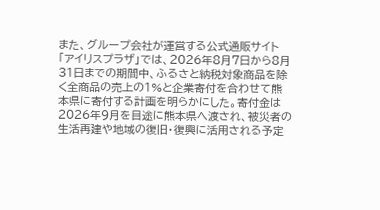また、グループ会社が運営する公式通販サイト「アイリスプラザ」では、2026年8月7日から8月31日までの期間中、ふるさと納税対象商品を除く全商品の売上の1%と企業寄付を合わせて熊本県に寄付する計画を明らかにした。寄付金は2026年9月を目途に熊本県へ渡され、被災者の生活再建や地域の復旧・復興に活用される予定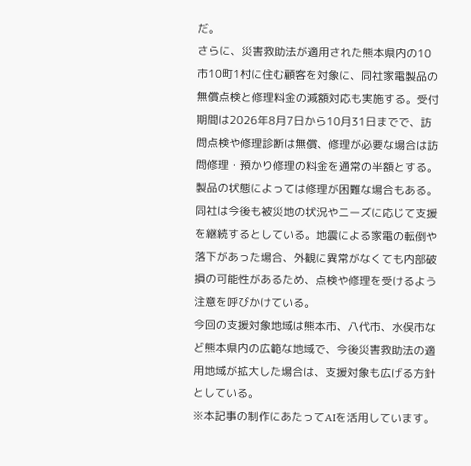だ。
さらに、災害救助法が適用された熊本県内の10市10町1村に住む顧客を対象に、同社家電製品の無償点検と修理料金の減額対応も実施する。受付期間は2026年8月7日から10月31日までで、訪問点検や修理診断は無償、修理が必要な場合は訪問修理・預かり修理の料金を通常の半額とする。製品の状態によっては修理が困難な場合もある。
同社は今後も被災地の状況やニーズに応じて支援を継続するとしている。地震による家電の転倒や落下があった場合、外観に異常がなくても内部破損の可能性があるため、点検や修理を受けるよう注意を呼びかけている。
今回の支援対象地域は熊本市、八代市、水俣市など熊本県内の広範な地域で、今後災害救助法の適用地域が拡大した場合は、支援対象も広げる方針としている。
※本記事の制作にあたってAIを活用しています。